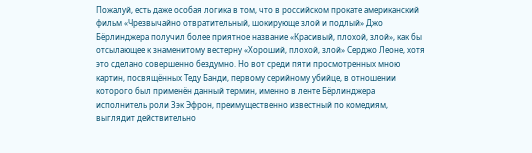Пожалуй, есть даже особая логика в том, что в российском прокате американский фильм «Чрезвычайно отвратительный, шокирующе злой и подлый» Джо Бёрлинджера получил более приятное название «Красивый, плохой, злой», как бы отсылающее к знаменитому вестерну «Хороший, плохой, злой» Серджо Леоне, хотя это сделано совершенно бездумно. Но вот среди пяти просмотренных мною картин, посвящённых Теду Банди, первому серийному убийце, в отношении которого был применён данный термин, именно в ленте Бёрлинджера исполнитель роли Зэк Эфрон, преимущественно известный по комедиям, выглядит действительно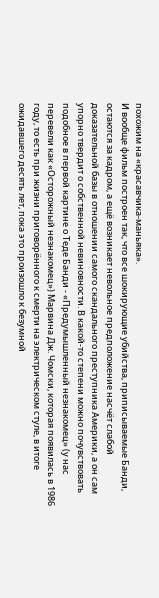похожим на «красавчика-маньяка».
И вообще фильм построен так, что все шокирующие убийства, приписываемые Банди, остаются за кадром, а ещё возникает невольное предположение насчёт слабой доказательной базы в отношении самого скандального преступника Америки, а он сам упорно твердит о собственной невиновности. В какой-то степени можно почувствовать подобное в первой картине о Теде Банди - «Предумышленный незнакомец» (у нас перевели как «Осторожный незнакомец») Марвина Дж. Чомски, которая появилась в 1986 году, то есть при жизни приговорённого к смерти на электрическом стуле, в итоге ожидавшего десять лет, пока это произошло к безумной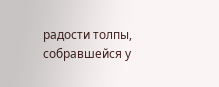радости толпы, собравшейся у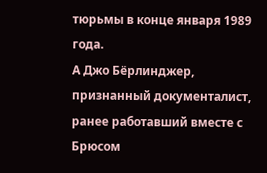тюрьмы в конце января 1989 года.
А Джо Бёрлинджер, признанный документалист, ранее работавший вместе с Брюсом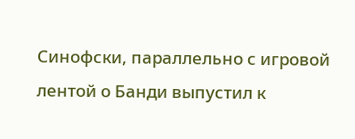Синофски, параллельно с игровой лентой о Банди выпустил к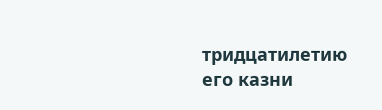тридцатилетию его казни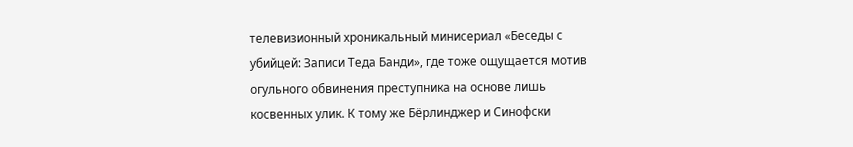телевизионный хроникальный минисериал «Беседы с убийцей: Записи Теда Банди», где тоже ощущается мотив огульного обвинения преступника на основе лишь косвенных улик. К тому же Бёрлинджер и Синофски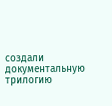создали документальную трилогию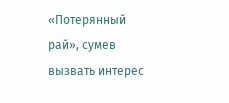«Потерянный рай», сумев вызвать интерес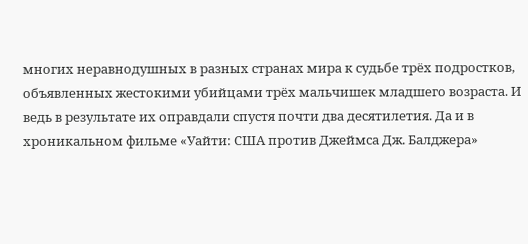многих неравнодушных в разных странах мира к судьбе трёх подростков, объявленных жестокими убийцами трёх мальчишек младшего возраста. И ведь в результате их оправдали спустя почти два десятилетия. Да и в хроникальном фильме «Уайти: США против Джеймса Дж. Балджера»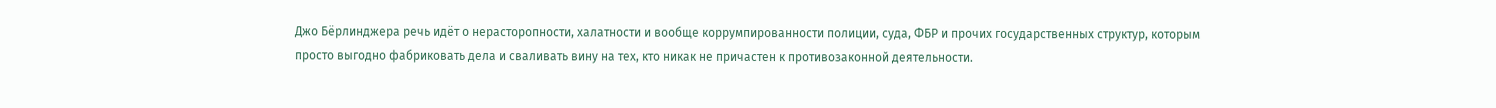Джо Бёрлинджера речь идёт о нерасторопности, халатности и вообще коррумпированности полиции, суда, ФБР и прочих государственных структур, которым просто выгодно фабриковать дела и сваливать вину на тех, кто никак не причастен к противозаконной деятельности.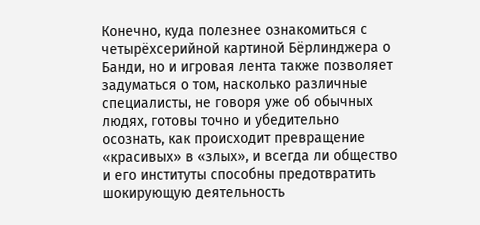Конечно, куда полезнее ознакомиться с четырёхсерийной картиной Бёрлинджера о Банди, но и игровая лента также позволяет задуматься о том, насколько различные специалисты, не говоря уже об обычных людях, готовы точно и убедительно осознать, как происходит превращение «красивых» в «злых», и всегда ли общество и его институты способны предотвратить шокирующую деятельность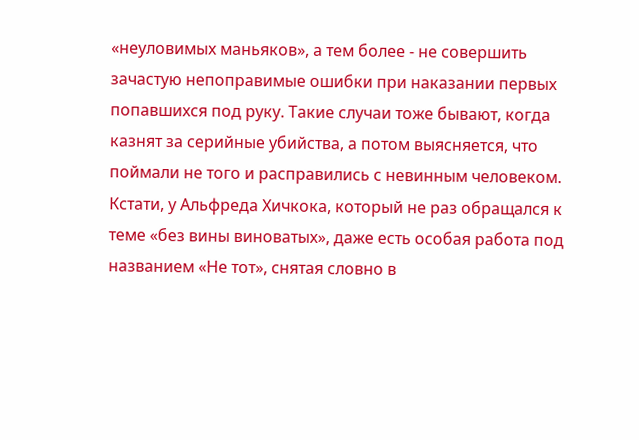«неуловимых маньяков», а тем более - не совершить зачастую непоправимые ошибки при наказании первых попавшихся под руку. Такие случаи тоже бывают, когда казнят за серийные убийства, а потом выясняется, что поймали не того и расправились с невинным человеком. Кстати, у Альфреда Хичкока, который не раз обращался к теме «без вины виноватых», даже есть особая работа под названием «Не тот», снятая словно в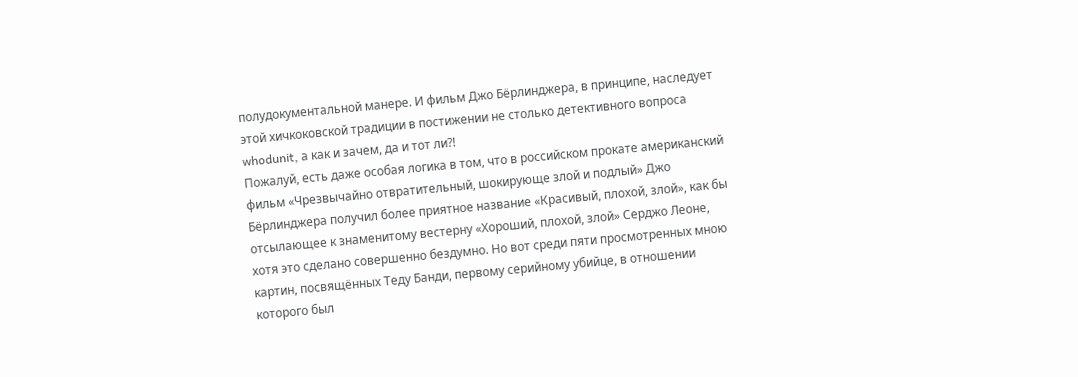полудокументальной манере. И фильм Джо Бёрлинджера, в принципе, наследует этой хичкоковской традиции в постижении не столько детективного вопроса whodunit, а как и зачем, да и тот ли?!
Пожалуй, есть даже особая логика в том, что в российском прокате американский фильм «Чрезвычайно отвратительный, шокирующе злой и подлый» Джо Бёрлинджера получил более приятное название «Красивый, плохой, злой», как бы отсылающее к знаменитому вестерну «Хороший, плохой, злой» Серджо Леоне, хотя это сделано совершенно бездумно. Но вот среди пяти просмотренных мною картин, посвящённых Теду Банди, первому серийному убийце, в отношении которого был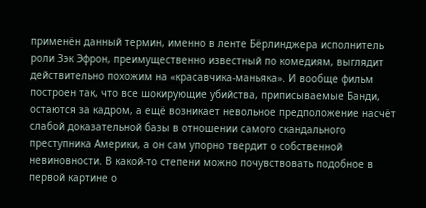применён данный термин, именно в ленте Бёрлинджера исполнитель роли Зэк Эфрон, преимущественно известный по комедиям, выглядит действительно похожим на «красавчика-маньяка». И вообще фильм построен так, что все шокирующие убийства, приписываемые Банди, остаются за кадром, а ещё возникает невольное предположение насчёт слабой доказательной базы в отношении самого скандального преступника Америки, а он сам упорно твердит о собственной невиновности. В какой-то степени можно почувствовать подобное в первой картине о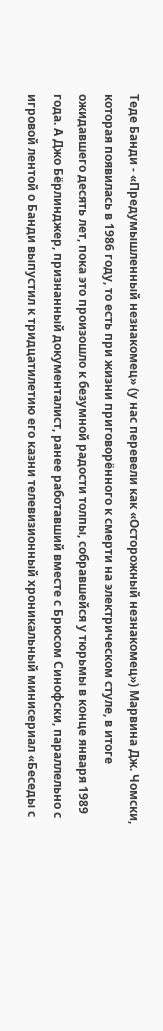Теде Банди - «Предумышленный незнакомец» (у нас перевели как «Осторожный незнакомец») Марвина Дж. Чомски, которая появилась в 1986 году, то есть при жизни приговорённого к смерти на электрическом стуле, в итоге ожидавшего десять лет, пока это произошло к безумной радости толпы, собравшейся у тюрьмы в конце января 1989 года. А Джо Бёрлинджер, признанный документалист, ранее работавший вместе с Брюсом Синофски, параллельно с игровой лентой о Банди выпустил к тридцатилетию его казни телевизионный хроникальный минисериал «Беседы с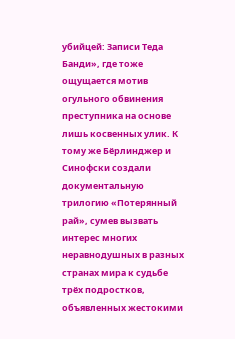убийцей: Записи Теда Банди», где тоже ощущается мотив огульного обвинения преступника на основе лишь косвенных улик. К тому же Бёрлинджер и Синофски создали документальную трилогию «Потерянный рай», сумев вызвать интерес многих неравнодушных в разных странах мира к судьбе трёх подростков, объявленных жестокими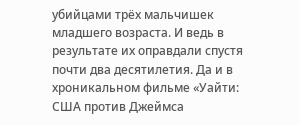убийцами трёх мальчишек младшего возраста. И ведь в результате их оправдали спустя почти два десятилетия. Да и в хроникальном фильме «Уайти: США против Джеймса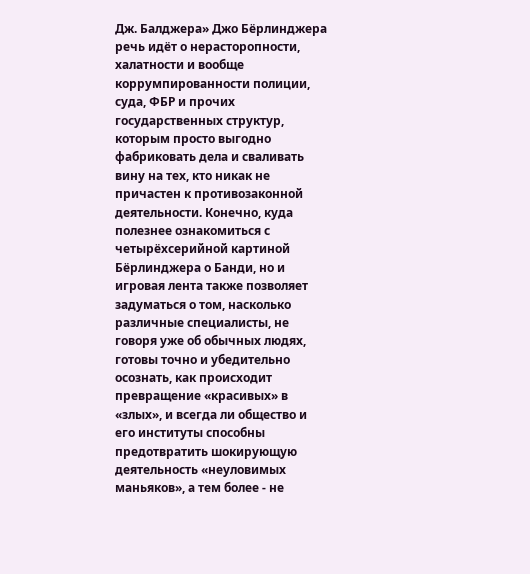Дж. Балджера» Джо Бёрлинджера речь идёт о нерасторопности, халатности и вообще коррумпированности полиции, суда, ФБР и прочих государственных структур, которым просто выгодно фабриковать дела и сваливать вину на тех, кто никак не причастен к противозаконной деятельности. Конечно, куда полезнее ознакомиться с четырёхсерийной картиной Бёрлинджера о Банди, но и игровая лента также позволяет задуматься о том, насколько различные специалисты, не говоря уже об обычных людях, готовы точно и убедительно осознать, как происходит превращение «красивых» в «злых», и всегда ли общество и его институты способны предотвратить шокирующую деятельность «неуловимых маньяков», а тем более - не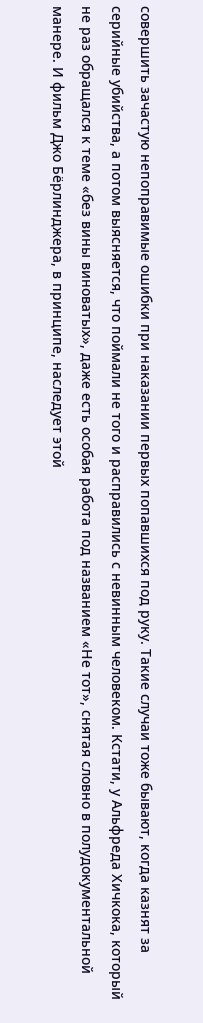совершить зачастую непоправимые ошибки при наказании первых попавшихся под руку. Такие случаи тоже бывают, когда казнят за серийные убийства, а потом выясняется, что поймали не того и расправились с невинным человеком. Кстати, у Альфреда Хичкока, который не раз обращался к теме «без вины виноватых», даже есть особая работа под названием «Не тот», снятая словно в полудокументальной манере. И фильм Джо Бёрлинджера, в принципе, наследует этой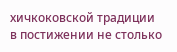хичкоковской традиции в постижении не столько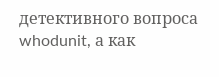детективного вопроса whodunit, а как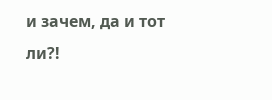и зачем, да и тот ли?!